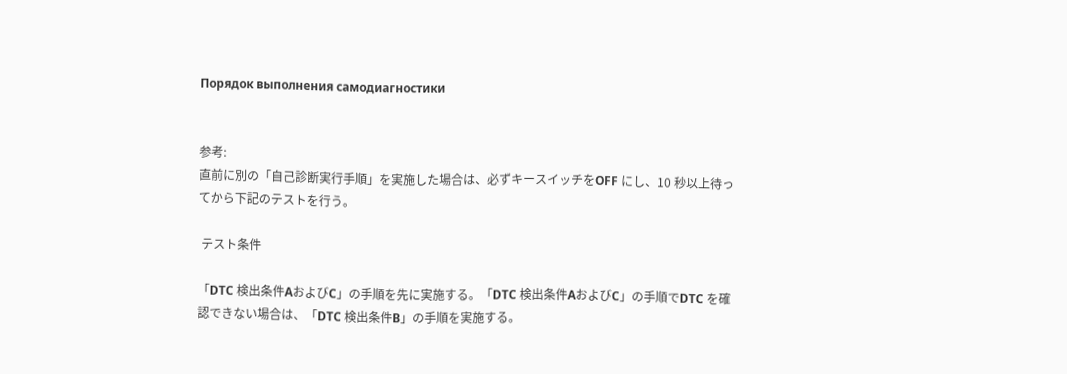Порядок выполнения самодиагностики


参考:
直前に別の「自己診断実行手順」を実施した場合は、必ずキースイッチをOFF にし、10 秒以上待ってから下記のテストを行う。

 テスト条件

「DTC 検出条件AおよびC」の手順を先に実施する。「DTC 検出条件AおよびC」の手順でDTC を確認できない場合は、「DTC 検出条件B」の手順を実施する。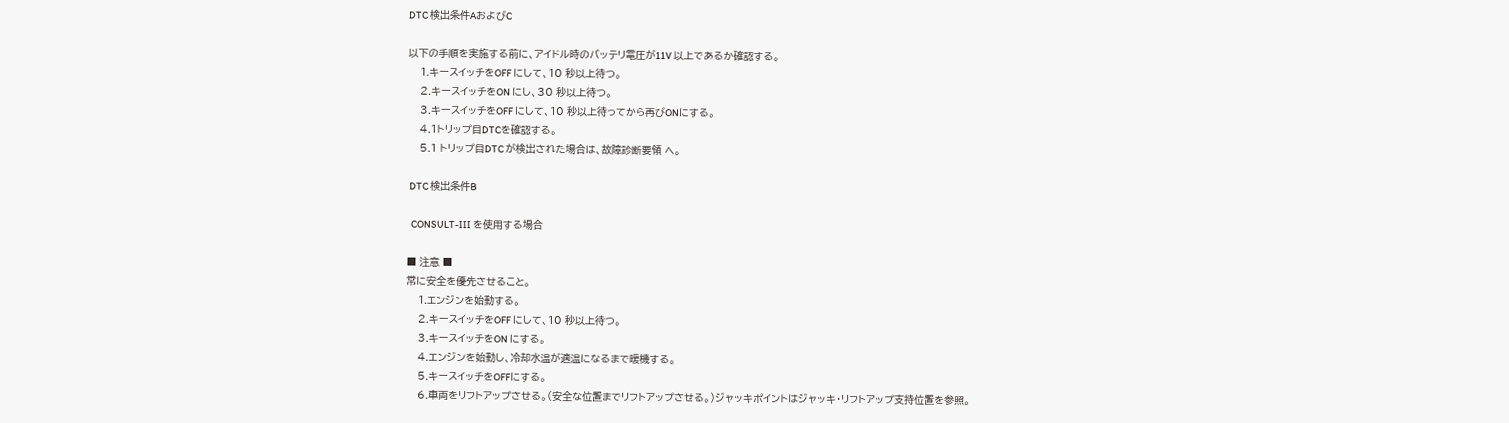DTC 検出条件AおよびC

以下の手順を実施する前に、アイドル時のバッテリ電圧が11V 以上であるか確認する。
    1.キースイッチをOFF にして、10 秒以上待つ。
    2.キースイッチをON にし、30 秒以上待つ。
    3.キースイッチをOFF にして、10 秒以上待ってから再びONにする。
    4.1トリップ目DTCを確認する。
    5.1 トリップ目DTC が検出された場合は、故障診断要領 へ。

 DTC 検出条件B

  CONSULT-III を使用する場合

■ 注意 ■
常に安全を優先させること。
    1.エンジンを始動する。
    2.キースイッチをOFF にして、10 秒以上待つ。
    3.キースイッチをON にする。
    4.エンジンを始動し、冷却水温が適温になるまで暖機する。
    5.キースイッチをOFFにする。
    6.車両をリフトアップさせる。(安全な位置までリフトアップさせる。)ジャッキポイントはジャッキ・リフトアップ支持位置を参照。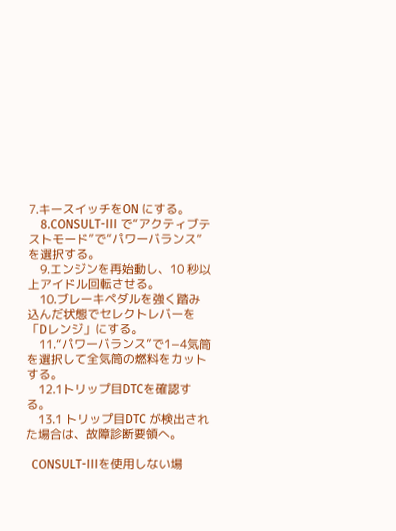7.キースイッチをON にする。
    8.CONSULT-III で“アクティブテストモード”で“パワーバランス”を選択する。
    9.エンジンを再始動し、10 秒以上アイドル回転させる。
    10.ブレーキペダルを強く踏み込んだ状態でセレクトレバーを「Dレンジ」にする。
    11.“パワーバランス”で1−4気筒を選択して全気筒の燃料をカットする。
    12.1トリップ目DTCを確認する。
    13.1 トリップ目DTC が検出された場合は、故障診断要領へ。

  CONSULT-IIIを使用しない場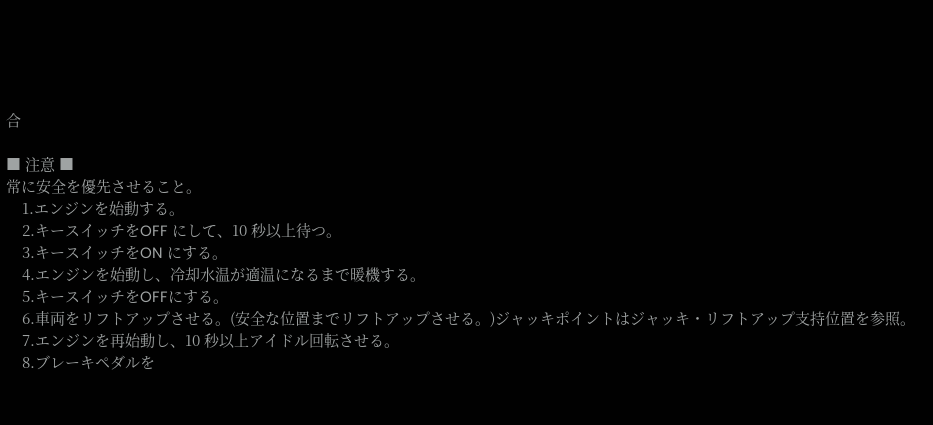合

■ 注意 ■
常に安全を優先させること。
    1.エンジンを始動する。
    2.キースイッチをOFF にして、10 秒以上待つ。
    3.キースイッチをON にする。
    4.エンジンを始動し、冷却水温が適温になるまで暖機する。
    5.キースイッチをOFFにする。
    6.車両をリフトアップさせる。(安全な位置までリフトアップさせる。)ジャッキポイントはジャッキ・リフトアップ支持位置を参照。
    7.エンジンを再始動し、10 秒以上アイドル回転させる。
    8.ブレーキペダルを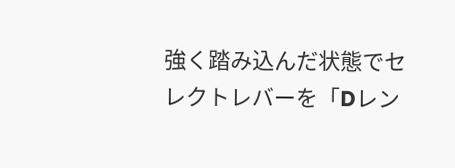強く踏み込んだ状態でセレクトレバーを「Dレン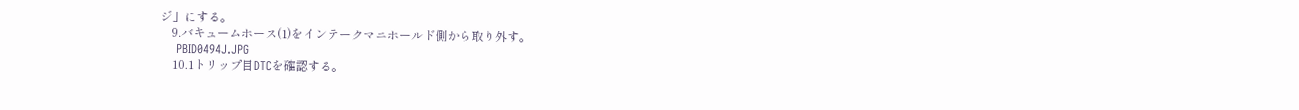ジ」にする。
    9.バキュームホース(1)をインテークマニホールド側から取り外す。
    PBID0494J.JPG
    10.1トリップ目DTCを確認する。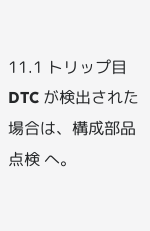11.1 トリップ目DTC が検出された場合は、構成部品点検 へ。